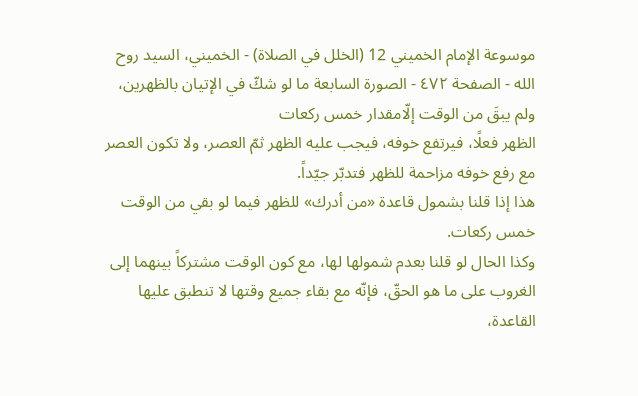موسوعة الإمام الخميني 12 (الخلل في الصلاة) - الخميني، السيد روح الله - الصفحة ٤٧٢ - الصورة السابعة ما لو شكّ في الإتيان بالظهرين، ولم يبقَ من الوقت إلّامقدار خمس ركعات
الظهر فعلًا، فيرتفع خوفه، فيجب عليه الظهر ثمّ العصر، ولا تكون العصر مع رفع خوفه مزاحمة للظهر فتدبّر جيّداً.
هذا إذا قلنا بشمول قاعدة «من أدرك» للظهر فيما لو بقي من الوقت خمس ركعات.
وكذا الحال لو قلنا بعدم شمولها لها، مع كون الوقت مشتركاً بينهما إلى الغروب على ما هو الحقّ، فإنّه مع بقاء جميع وقتها لا تنطبق عليها القاعدة،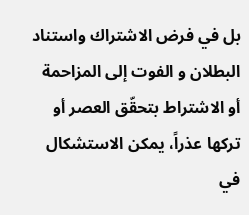بل في فرض الاشتراك واستناد البطلان و الفوت إلى المزاحمة أو الاشتراط بتحقّق العصر أو تركها عذراً، يمكن الاستشكال في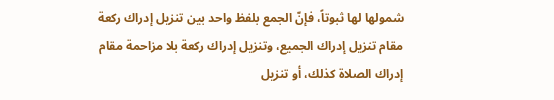شمولها لها ثبوتاً، فإنّ الجمع بلفظ واحد بين تنزيل إدراك ركعة مقام تنزيل إدراك الجميع، وتنزيل إدراك ركعة بلا مزاحمة مقام إدراك الصلاة كذلك، أو تنزيل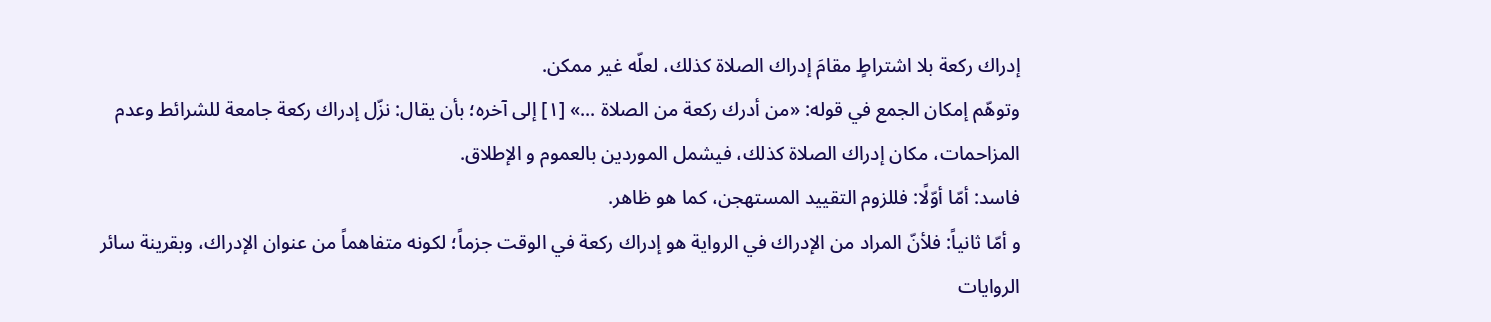إدراك ركعة بلا اشتراطٍ مقامَ إدراك الصلاة كذلك، لعلّه غير ممكن.
وتوهّم إمكان الجمع في قوله: «من أدرك ركعة من الصلاة ...» [١] إلى آخره؛ بأن يقال: نزّل إدراك ركعة جامعة للشرائط وعدم المزاحمات، مكان إدراك الصلاة كذلك، فيشمل الموردين بالعموم و الإطلاق.
فاسد: أمّا أوّلًا: فللزوم التقييد المستهجن، كما هو ظاهر.
و أمّا ثانياً: فلأنّ المراد من الإدراك في الرواية هو إدراك ركعة في الوقت جزماً؛ لكونه متفاهماً من عنوان الإدراك، وبقرينة سائر الروايات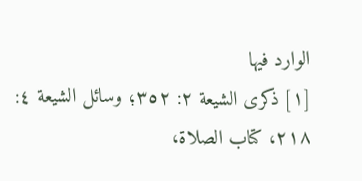الوارد فيها
[١] ذكرى الشيعة ٢: ٣٥٢؛ وسائل الشيعة ٤: ٢١٨، كتاب الصلاة،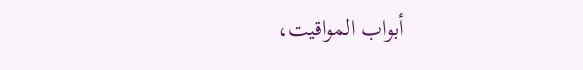أبواب المواقيت،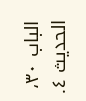الباب ٣٠، الحديث ٤.